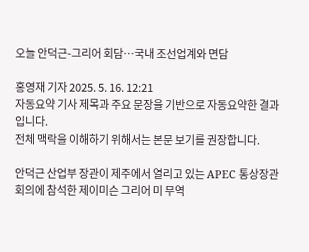오늘 안덕근-그리어 회담…국내 조선업계와 면담

홍영재 기자 2025. 5. 16. 12:21
자동요약 기사 제목과 주요 문장을 기반으로 자동요약한 결과입니다.
전체 맥락을 이해하기 위해서는 본문 보기를 권장합니다.

안덕근 산업부 장관이 제주에서 열리고 있는 APEC 통상장관회의에 참석한 제이미슨 그리어 미 무역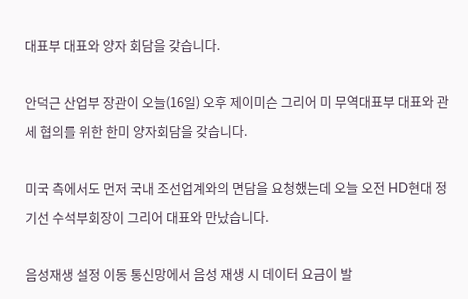대표부 대표와 양자 회담을 갖습니다.

안덕근 산업부 장관이 오늘(16일) 오후 제이미슨 그리어 미 무역대표부 대표와 관세 협의를 위한 한미 양자회담을 갖습니다.

미국 측에서도 먼저 국내 조선업계와의 면담을 요청했는데 오늘 오전 HD현대 정기선 수석부회장이 그리어 대표와 만났습니다.

음성재생 설정 이동 통신망에서 음성 재생 시 데이터 요금이 발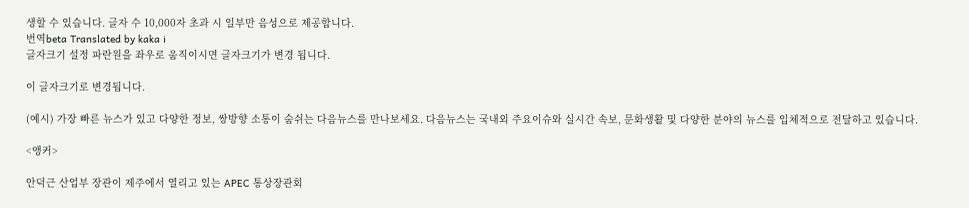생할 수 있습니다. 글자 수 10,000자 초과 시 일부만 음성으로 제공합니다.
번역beta Translated by kaka i
글자크기 설정 파란원을 좌우로 움직이시면 글자크기가 변경 됩니다.

이 글자크기로 변경됩니다.

(예시) 가장 빠른 뉴스가 있고 다양한 정보, 쌍방향 소통이 숨쉬는 다음뉴스를 만나보세요. 다음뉴스는 국내외 주요이슈와 실시간 속보, 문화생활 및 다양한 분야의 뉴스를 입체적으로 전달하고 있습니다.

<앵커>

안덕근 산업부 장관이 제주에서 열리고 있는 APEC 통상장관회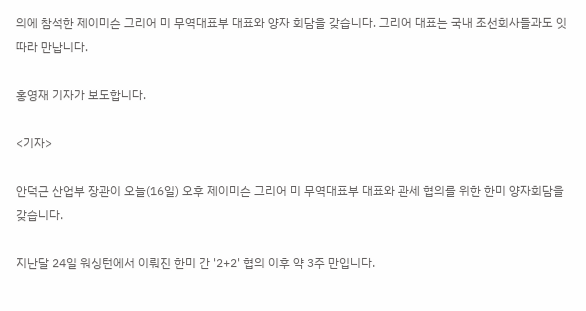의에 참석한 제이미슨 그리어 미 무역대표부 대표와 양자 회담을 갖습니다. 그리어 대표는 국내 조선회사들과도 잇따라 만납니다.

홍영재 기자가 보도합니다.

<기자>

안덕근 산업부 장관이 오늘(16일) 오후 제이미슨 그리어 미 무역대표부 대표와 관세 협의를 위한 한미 양자회담을 갖습니다.

지난달 24일 워싱턴에서 이뤄진 한미 간 '2+2' 협의 이후 약 3주 만입니다.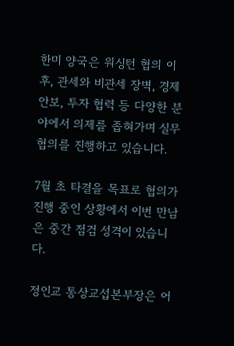한미 양국은 워싱턴 협의 이후, 관세와 비관세 장벽, 경제 안보, 투자 협력 등 다양한 분야에서 의제를 좁혀가며 실무 협의를 진행하고 있습니다.

7월 초 타결을 목표로 협의가 진행 중인 상황에서 이번 만남은 중간 점검 성격이 있습니다.

정인교 통상교섭본부장은 어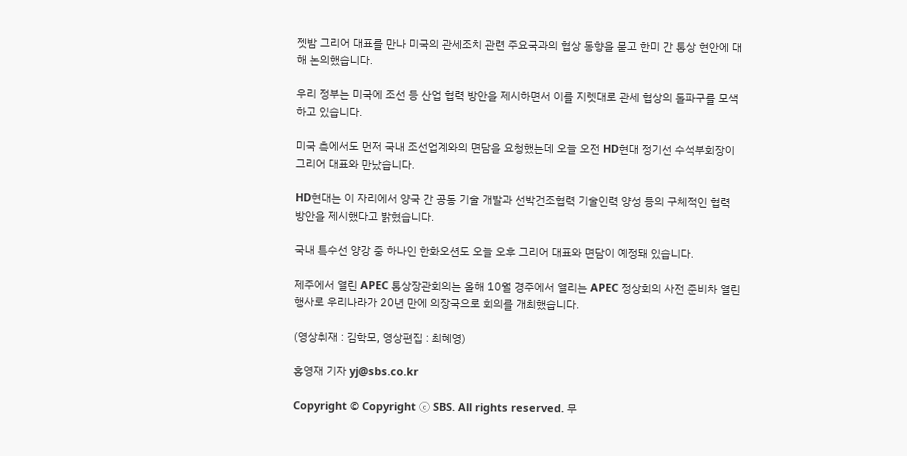젯밤 그리어 대표를 만나 미국의 관세조치 관련 주요국과의 협상 동향을 묻고 한미 간 통상 현안에 대해 논의했습니다.

우리 정부는 미국에 조선 등 산업 협력 방안을 제시하면서 이를 지렛대로 관세 협상의 돌파구를 모색하고 있습니다.

미국 측에서도 먼저 국내 조선업계와의 면담을 요청했는데 오늘 오전 HD현대 정기선 수석부회장이 그리어 대표와 만났습니다.

HD현대는 이 자리에서 양국 간 공동 기술 개발과 선박건조협력 기술인력 양성 등의 구체적인 협력 방안을 제시했다고 밝혔습니다.

국내 특수선 양강 중 하나인 한화오션도 오늘 오후 그리어 대표와 면담이 예정돼 있습니다.

제주에서 열린 APEC 통상장관회의는 올해 10월 경주에서 열리는 APEC 정상회의 사전 준비차 열린 행사로 우리나라가 20년 만에 의장국으로 회의를 개최했습니다.

(영상취재 : 김학모, 영상편집 : 최혜영)

홍영재 기자 yj@sbs.co.kr

Copyright © Copyright ⓒ SBS. All rights reserved. 무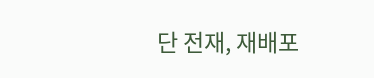단 전재, 재배포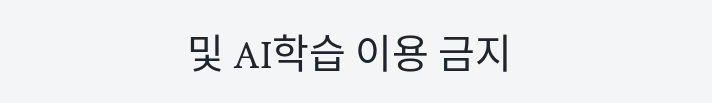및 AI학습 이용 금지